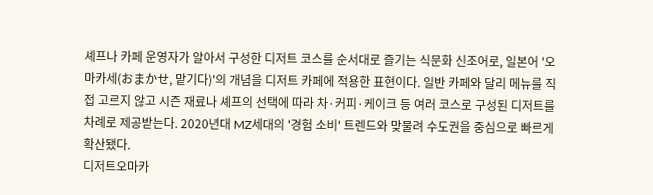셰프나 카페 운영자가 알아서 구성한 디저트 코스를 순서대로 즐기는 식문화 신조어로, 일본어 '오마카세(おまかせ, 맡기다)'의 개념을 디저트 카페에 적용한 표현이다. 일반 카페와 달리 메뉴를 직접 고르지 않고 시즌 재료나 셰프의 선택에 따라 차·커피·케이크 등 여러 코스로 구성된 디저트를 차례로 제공받는다. 2020년대 MZ세대의 '경험 소비' 트렌드와 맞물려 수도권을 중심으로 빠르게 확산됐다.
디저트오마카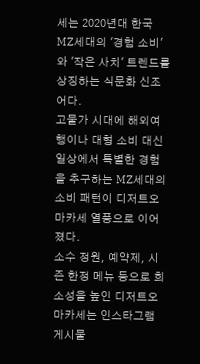세는 2020년대 한국 MZ세대의 '경험 소비'와 '작은 사치' 트렌드를 상징하는 식문화 신조어다.
고물가 시대에 해외여행이나 대형 소비 대신 일상에서 특별한 경험을 추구하는 MZ세대의 소비 패턴이 디저트오마카세 열풍으로 이어졌다.
소수 정원, 예약제, 시즌 한정 메뉴 등으로 희소성을 높인 디저트오마카세는 인스타그램 게시물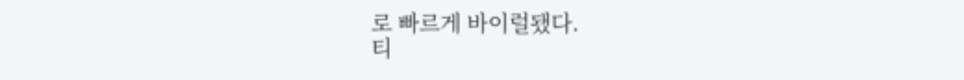로 빠르게 바이럴됐다.
티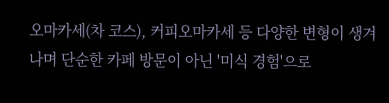오마카세(차 코스), 커피오마카세 등 다양한 변형이 생겨나며 단순한 카페 방문이 아닌 '미식 경험'으로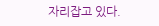자리잡고 있다.